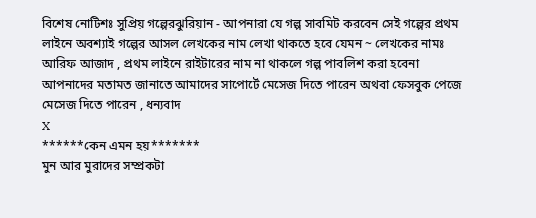বিশেষ নোটিশঃ সুপ্রিয় গল্পেরঝুরিয়ান - আপনারা যে গল্প সাবমিট করবেন সেই গল্পের প্রথম লাইনে অবশ্যাই গল্পের আসল লেখকের নাম লেখা থাকতে হবে যেমন ~ লেখকের নামঃ আরিফ আজাদ , প্রথম লাইনে রাইটারের নাম না থাকলে গল্প পাবলিশ করা হবেনা
আপনাদের মতামত জানাতে আমাদের সাপোর্টে মেসেজ দিতে পারেন অথবা ফেসবুক পেজে মেসেজ দিতে পারেন , ধন্যবাদ
X
******কেন এমন হয়*******
মুন আর মুরাদের সম্প্রকটা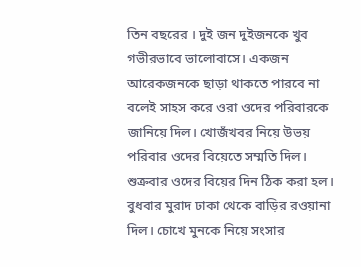তিন বছরের । দুই জন দুইজনকে খুব গভীরভাবে ভালোবাসে। একজন আরেকজনকে ছাড়া থাকতে পারবে না বলেই সাহস করে ওরা ওদের পরিবারকে জানিয়ে দিল। খোজঁখবর নিয়ে উভয় পরিবার ওদের বিয়েতে সম্মতি দিল। শুক্রবার ওদের বিয়ের দিন ঠিক করা হল।
বুধবার মুরাদ ঢাকা থেকে বাড়ির রওয়ানা দিল। চোখে মুনকে নিয়ে সংসার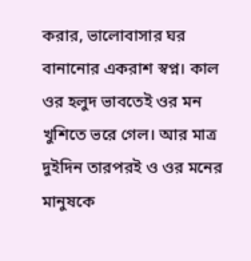করার, ভালোবাসার ঘর বানানোর একরাশ স্বপ্ন। কাল ওর হলুদ ভাবতেই ওর মন খুশিতে ভরে গেল। আর মাত্র দুইদিন তারপরই ও ওর মনের মানুষকে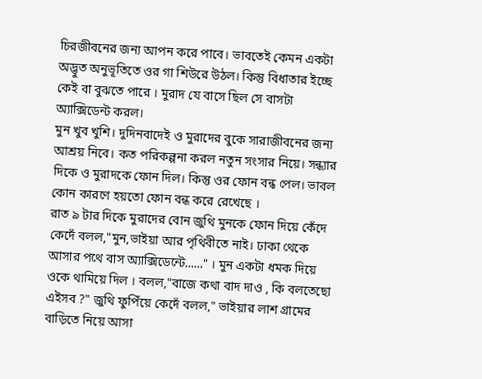চিরজীবনের জন্য আপন করে পাবে। ভাবতেই কেমন একটা অদ্ভুত অনুভূতিতে ওর গা শিউরে উঠল। কিন্তু বিধাতার ইচ্ছে কেই বা বুঝতে পারে । মুরাদ যে বাসে ছিল সে বাসটা অ্যাক্সিডেন্ট করল।
মুন খুব খুশি। দুদিনবাদেই ও মুরাদের বুকে সারাজীবনের জন্য আশ্রয় নিবে। কত পরিকল্পনা করল নতুন সংসার নিয়ে। সন্ধ্যার দিকে ও মুরাদকে ফোন দিল। কিন্তু ওর ফোন বন্ধ পেল। ভাবল কোন কারণে হয়তো ফোন বন্ধ করে রেখেছে ।
রাত ৯ টার দিকে মুরাদের বোন জুথি মুনকে ফোন দিয়ে কেঁদে কেদেঁ বলল,"মুন,ভাইয়া আর পৃথিবীতে নাই। ঢাকা থেকে আসার পথে বাস অ্যাক্সিডেন্টে......" । মুন একটা ধমক দিয়ে ওকে থামিয়ে দিল । বলল,"বাজে কথা বাদ দাও , কি বলতেছো এইসব ?" জুথি ফুপিঁয়ে কেদেঁ বলল," ভাইয়ার লাশ গ্রামের বাড়িতে নিয়ে আসা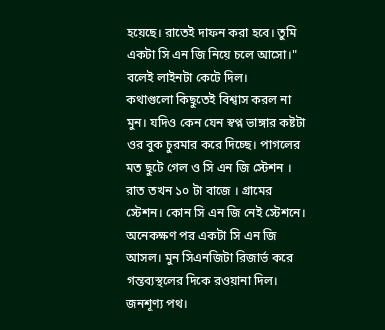হয়েছে। রাতেই দাফন করা হবে। তুমি একটা সি এন জি নিয়ে চলে আসো।" বলেই লাইনটা কেটে দিল।
কথাগুলো কিছুতেই বিশ্বাস করল না মুন। যদিও কেন যেন স্বপ্ন ভাঙ্গার কষ্টটা ওর বুক চুরমার করে দিচ্ছে। পাগলের মত ছুটে গেল ও সি এন জি স্টেশন । রাত তখন ১০ টা বাজে । গ্রামের স্টেশন। কোন সি এন জি নেই স্টেশনে। অনেকক্ষণ পর একটা সি এন জি আসল। মুন সিএনজিটা রিজার্ভ করে গন্তব্যস্থলের দিকে রওয়ানা দিল।
জনশূণ্য পথ।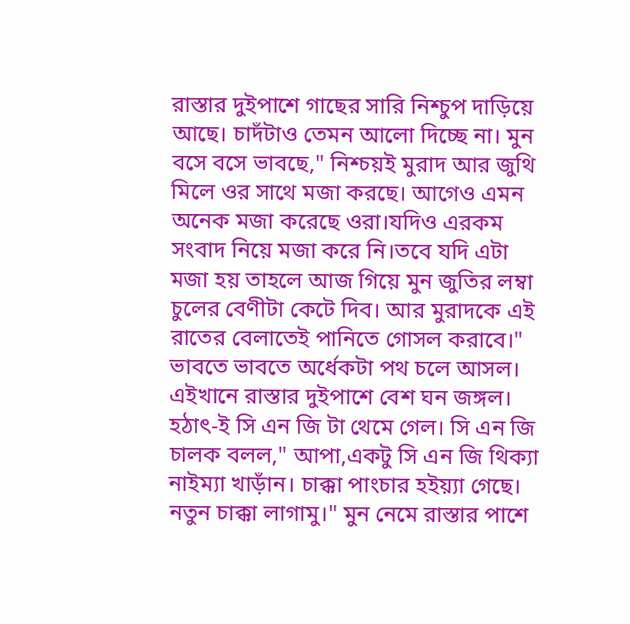রাস্তার দুইপাশে গাছের সারি নিশ্চুপ দাড়িয়ে আছে। চাদঁটাও তেমন আলো দিচ্ছে না। মুন বসে বসে ভাবছে," নিশ্চয়ই মুরাদ আর জুথি মিলে ওর সাথে মজা করছে। আগেও এমন অনেক মজা করেছে ওরা।যদিও এরকম সংবাদ নিয়ে মজা করে নি।তবে যদি এটা মজা হয় তাহলে আজ গিয়ে মুন জুতির লম্বা চুলের বেণীটা কেটে দিব। আর মুরাদকে এই রাতের বেলাতেই পানিতে গোসল করাবে।" ভাবতে ভাবতে অর্ধেকটা পথ চলে আসল। এইখানে রাস্তার দুইপাশে বেশ ঘন জঙ্গল। হঠাৎ-ই সি এন জি টা থেমে গেল। সি এন জি চালক বলল," আপা,একটু সি এন জি থিক্যা নাইম্যা খাড়াঁন। চাক্কা পাংচার হইয়্যা গেছে। নতুন চাক্কা লাগামু।" মুন নেমে রাস্তার পাশে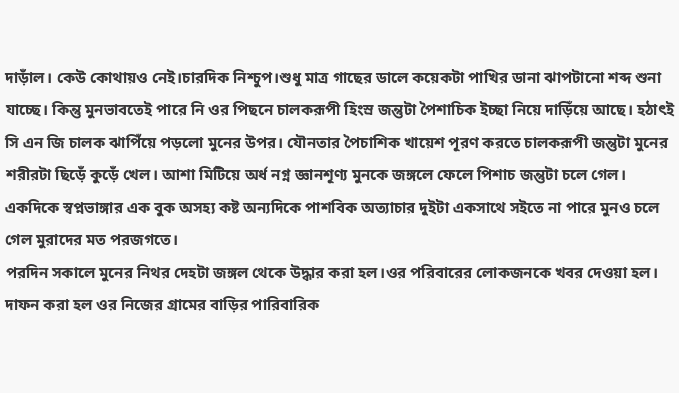দাড়াঁল। কেউ কোথায়ও নেই।চারদিক নিশ্চুপ।শুধু মাত্র গাছের ডালে কয়েকটা পাখির ডানা ঝাপটানো শব্দ শুনা যাচ্ছে। কিন্তু মুনভাবতেই পারে নি ওর পিছনে চালকরূপী হিংস্র জন্তুটা পৈশাচিক ইচ্ছা নিয়ে দাড়িঁয়ে আছে। হঠাৎই সি এন জি চালক ঝাপিঁয়ে পড়লো মুনের উপর। যৌনতার পৈচাশিক খায়েশ পূরণ করতে চালকরূপী জন্তুটা মুনের শরীরটা ছিড়েঁ কুড়েঁ খেল। আশা মিটিয়ে অর্ধ নগ্ন জ্ঞানশূণ্য মুনকে জঙ্গলে ফেলে পিশাচ জন্তুটা চলে গেল। একদিকে স্বপ্নভাঙ্গার এক বুক অসহ্য কষ্ট অন্যদিকে পাশবিক অত্যাচার দুইটা একসাথে সইতে না পারে মুনও চলে গেল মুরাদের মত পরজগতে।
পরদিন সকালে মুনের নিথর দেহটা জঙ্গল থেকে উদ্ধার করা হল।ওর পরিবারের লোকজনকে খবর দেওয়া হল। দাফন করা হল ওর নিজের গ্রামের বাড়ির পারিবারিক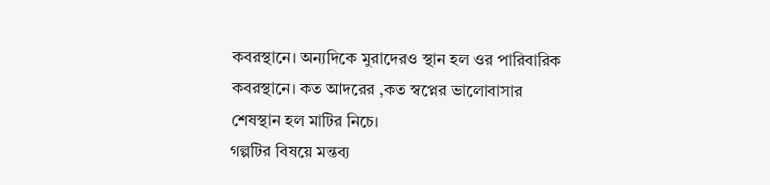কবরস্থানে। অন্যদিকে মুরাদেরও স্থান হল ওর পারিবারিক কবরস্থানে। কত আদরের ,কত স্বপ্নের ভালোবাসার শেষস্থান হল মাটির নিচে।
গল্পটির বিষয়ে মন্তব্য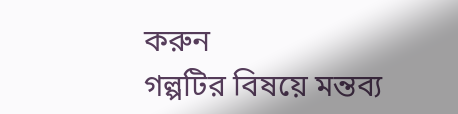করুন
গল্পটির বিষয়ে মন্তব্য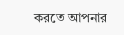করতে আপনার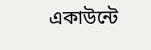একাউন্টে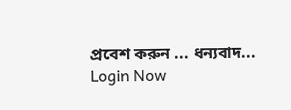প্রবেশ করুন ... ধন্যবাদ... Login Now